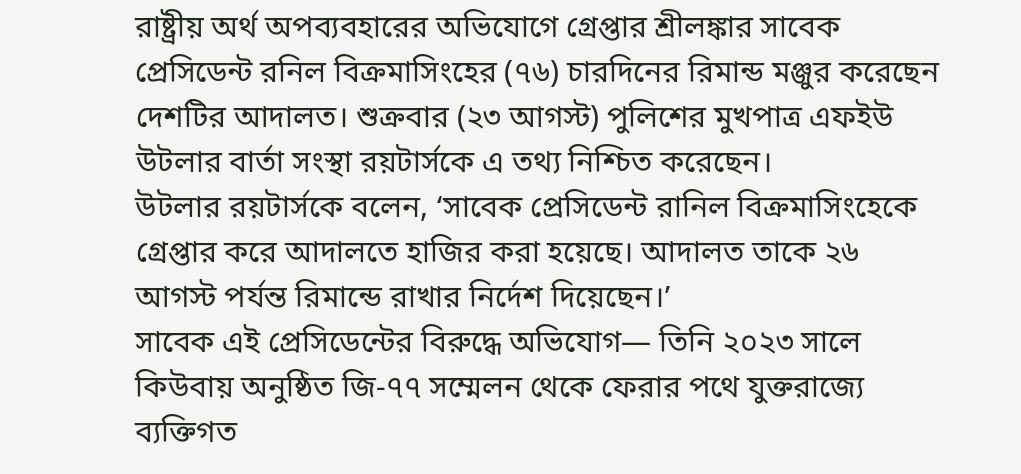রাষ্ট্রীয় অর্থ অপব্যবহারের অভিযোগে গ্রেপ্তার শ্রীলঙ্কার সাবেক প্রেসিডেন্ট রনিল বিক্রমাসিংহের (৭৬) চারদিনের রিমান্ড মঞ্জুর করেছেন দেশটির আদালত। শুক্রবার (২৩ আগস্ট) পুলিশের মুখপাত্র এফইউ উটলার বার্তা সংস্থা রয়টার্সকে এ তথ্য নিশ্চিত করেছেন।
উটলার রয়টার্সকে বলেন, ‘সাবেক প্রেসিডেন্ট রানিল বিক্রমাসিংহেকে গ্রেপ্তার করে আদালতে হাজির করা হয়েছে। আদালত তাকে ২৬ আগস্ট পর্যন্ত রিমান্ডে রাখার নির্দেশ দিয়েছেন।’
সাবেক এই প্রেসিডেন্টের বিরুদ্ধে অভিযোগ— তিনি ২০২৩ সালে কিউবায় অনুষ্ঠিত জি-৭৭ সম্মেলন থেকে ফেরার পথে যুক্তরাজ্যে ব্যক্তিগত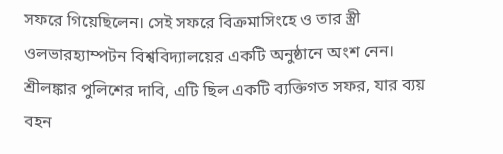সফরে গিয়েছিলেন। সেই সফরে বিক্রমাসিংহে ও তার স্ত্রী ওলভারহ্যাম্পটন বিশ্ববিদ্যালয়ের একটি অনুষ্ঠানে অংশ নেন।
শ্রীলঙ্কার পুলিশের দাবি, এটি ছিল একটি ব্যক্তিগত সফর, যার ব্যয় বহন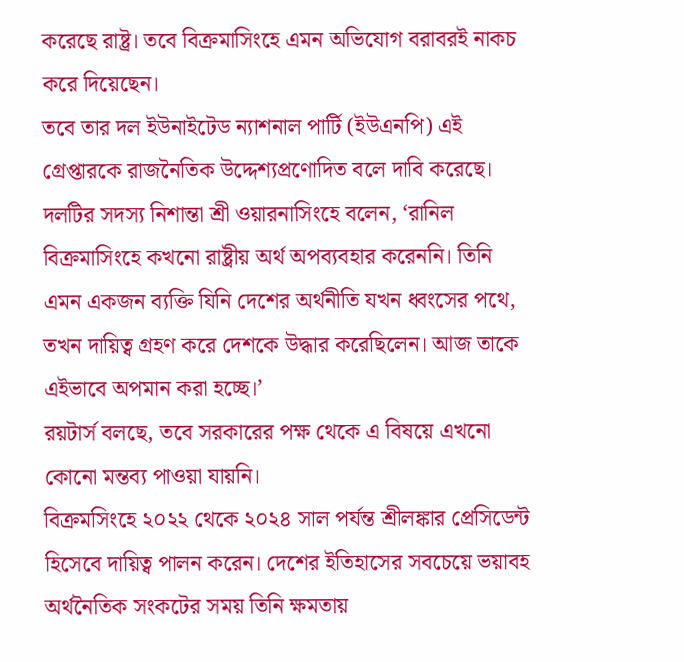করেছে রাষ্ট্র। তবে বিক্রমাসিংহে এমন অভিযোগ বরাবরই নাকচ করে দিয়েছেন।
তবে তার দল ইউনাইটেড ন্যাশনাল পার্টি (ইউএনপি) এই গ্রেপ্তারকে রাজনৈতিক উদ্দেশ্যপ্রণোদিত বলে দাবি করেছে। দলটির সদস্য নিশান্তা শ্রী ওয়ারনাসিংহে বলেন, ‘রানিল বিক্রমাসিংহে কখনো রাষ্ট্রীয় অর্থ অপব্যবহার করেননি। তিনি এমন একজন ব্যক্তি যিনি দেশের অর্থনীতি যখন ধ্বংসের পথে, তখন দায়িত্ব গ্রহণ করে দেশকে উদ্ধার করেছিলেন। আজ তাকে এইভাবে অপমান করা হচ্ছে।’
রয়টার্স বলছে, তবে সরকারের পক্ষ থেকে এ বিষয়ে এখনো কোনো মন্তব্য পাওয়া যায়নি।
বিক্রমসিংহে ২০২২ থেকে ২০২৪ সাল পর্যন্ত শ্রীলঙ্কার প্রেসিডেন্ট হিসেবে দায়িত্ব পালন করেন। দেশের ইতিহাসের সবচেয়ে ভয়াবহ অর্থনৈতিক সংকটের সময় তিনি ক্ষমতায়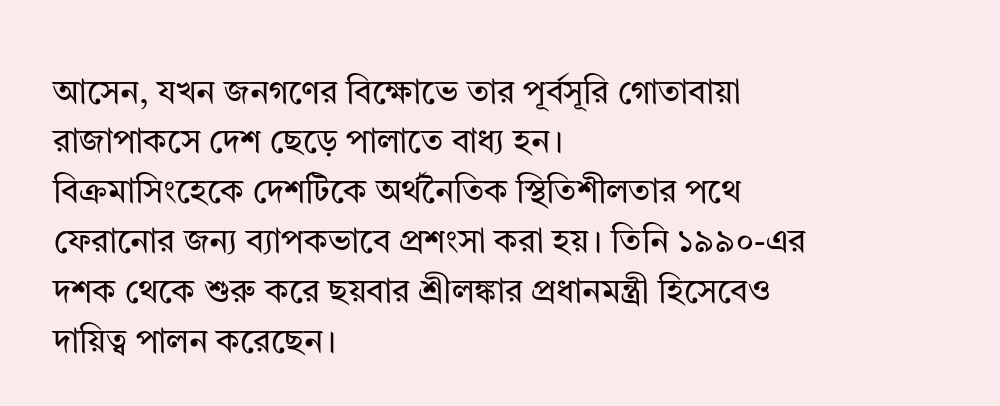আসেন, যখন জনগণের বিক্ষোভে তার পূর্বসূরি গোতাবায়া রাজাপাকসে দেশ ছেড়ে পালাতে বাধ্য হন।
বিক্রমাসিংহেকে দেশটিকে অর্থনৈতিক স্থিতিশীলতার পথে ফেরানোর জন্য ব্যাপকভাবে প্রশংসা করা হয়। তিনি ১৯৯০-এর দশক থেকে শুরু করে ছয়বার শ্রীলঙ্কার প্রধানমন্ত্রী হিসেবেও দায়িত্ব পালন করেছেন।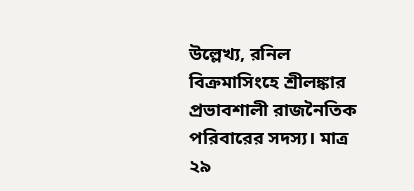উল্লেখ্য, রনিল বিক্রমাসিংহে শ্রীলঙ্কার প্রভাবশালী রাজনৈতিক পরিবারের সদস্য। মাত্র ২৯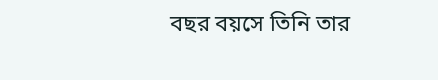বছর বয়সে তিনি তার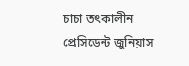চাচা তৎকালীন প্রেসিডেন্ট জুনিয়াস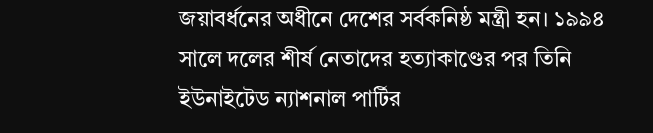জয়াবর্ধনের অধীনে দেশের সর্বকনিষ্ঠ মন্ত্রী হন। ১৯৯৪ সালে দলের শীর্ষ নেতাদের হত্যাকাণ্ডের পর তিনি ইউনাইটেড ন্যাশনাল পার্টির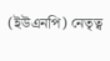(ইউএনপি) নেতৃত্ব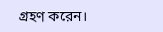গ্রহণ করেন।